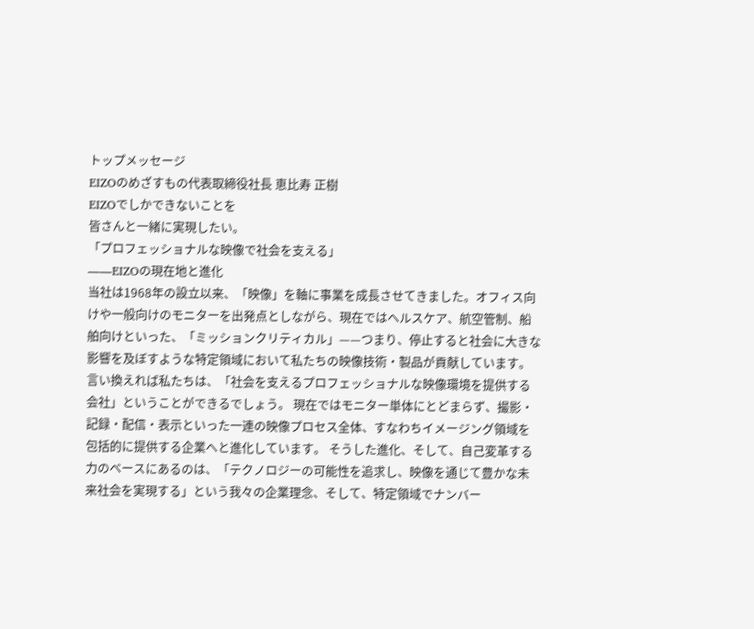トップメッセージ
EIZOのめざすもの代表取締役社長 恵比寿 正樹
EIZOでしかできないことを
皆さんと一緒に実現したい。
「プロフェッショナルな映像で社会を支える」
――EIZOの現在地と進化
当社は1968年の設立以来、「映像」を軸に事業を成長させてきました。オフィス向けや一般向けのモニターを出発点としながら、現在ではヘルスケア、航空管制、船舶向けといった、「ミッションクリティカル」——つまり、停止すると社会に大きな影響を及ぼすような特定領域において私たちの映像技術・製品が貢献しています。言い換えれば私たちは、「社会を支えるプロフェッショナルな映像環境を提供する会社」ということができるでしょう。 現在ではモニター単体にとどまらず、撮影・記録・配信・表示といった一連の映像プロセス全体、すなわちイメージング領域を包括的に提供する企業へと進化しています。 そうした進化、そして、自己変革する力のベースにあるのは、「テクノロジーの可能性を追求し、映像を通じて豊かな未来社会を実現する」という我々の企業理念、そして、特定領域でナンバー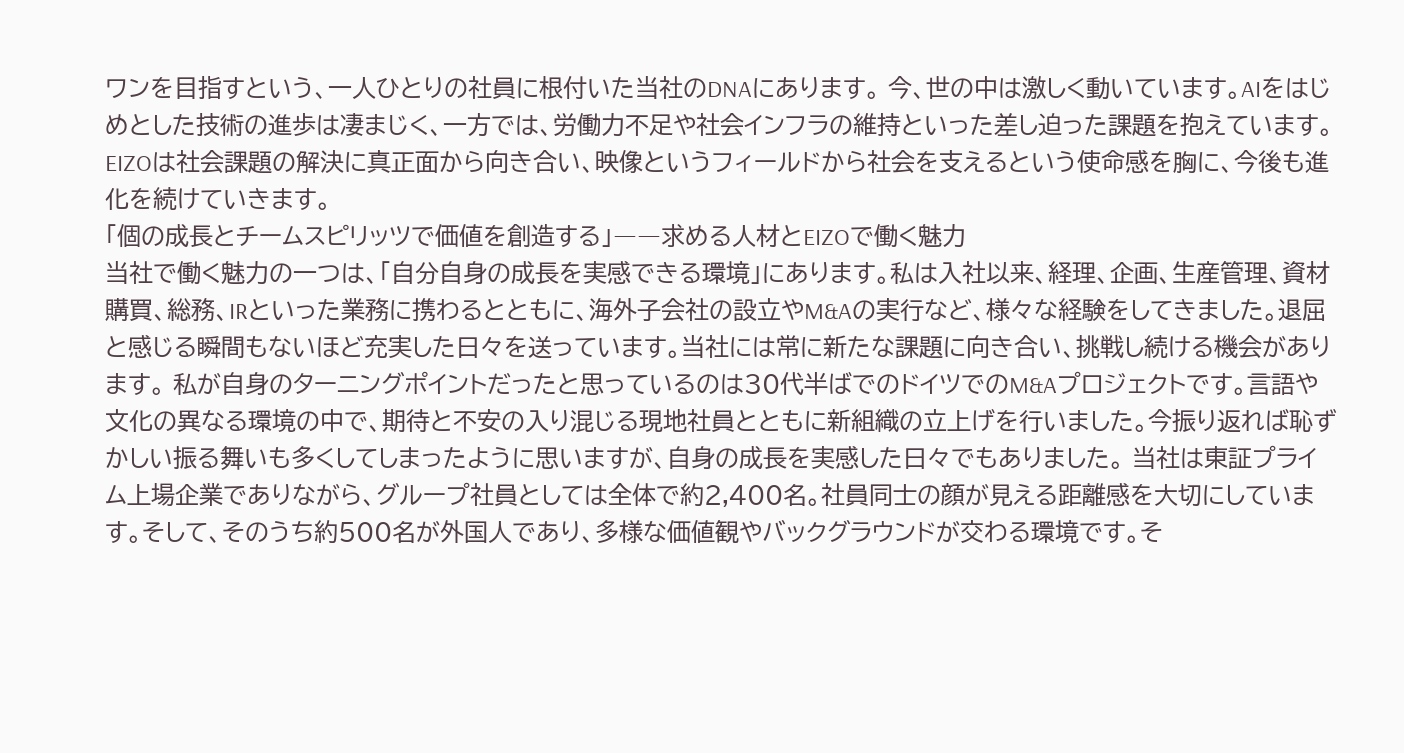ワンを目指すという、一人ひとりの社員に根付いた当社のDNAにあります。 今、世の中は激しく動いています。AIをはじめとした技術の進歩は凄まじく、一方では、労働力不足や社会インフラの維持といった差し迫った課題を抱えています。 EIZOは社会課題の解決に真正面から向き合い、映像というフィールドから社会を支えるという使命感を胸に、今後も進化を続けていきます。
「個の成長とチームスピリッツで価値を創造する」――求める人材とEIZOで働く魅力
当社で働く魅力の一つは、「自分自身の成長を実感できる環境」にあります。私は入社以来、経理、企画、生産管理、資材購買、総務、IRといった業務に携わるとともに、海外子会社の設立やM&Aの実行など、様々な経験をしてきました。退屈と感じる瞬間もないほど充実した日々を送っています。当社には常に新たな課題に向き合い、挑戦し続ける機会があります。 私が自身のターニングポイントだったと思っているのは30代半ばでのドイツでのM&Aプロジェクトです。言語や文化の異なる環境の中で、期待と不安の入り混じる現地社員とともに新組織の立上げを行いました。今振り返れば恥ずかしい振る舞いも多くしてしまったように思いますが、自身の成長を実感した日々でもありました。 当社は東証プライム上場企業でありながら、グループ社員としては全体で約2,400名。社員同士の顔が見える距離感を大切にしています。そして、そのうち約500名が外国人であり、多様な価値観やバックグラウンドが交わる環境です。そ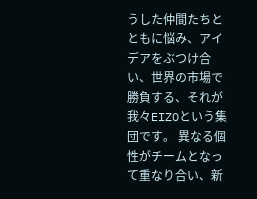うした仲間たちとともに悩み、アイデアをぶつけ合い、世界の市場で勝負する、それが我々EIZOという集団です。 異なる個性がチームとなって重なり合い、新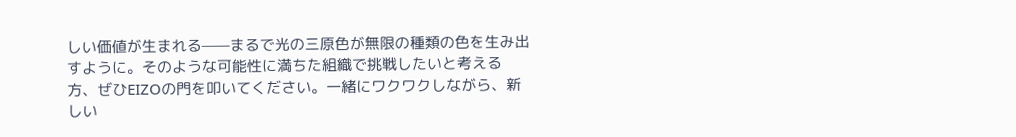しい価値が生まれる——まるで光の三原色が無限の種類の色を生み出すように。そのような可能性に満ちた組織で挑戦したいと考える方、ぜひEIZOの門を叩いてください。一緒にワクワクしながら、新しい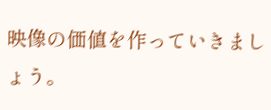映像の価値を作っていきましょう。